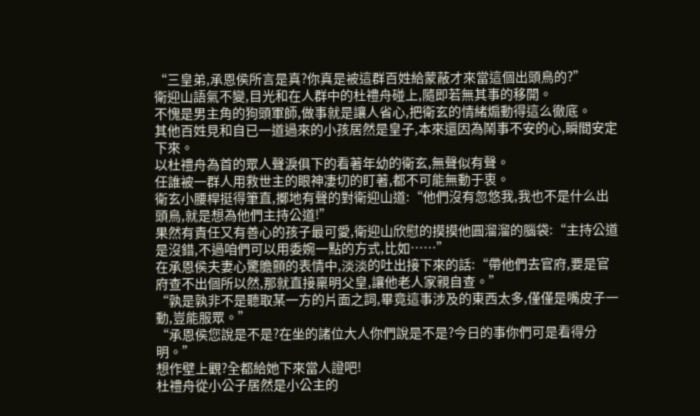“三皇弟,承恩侯所言是真?你真是被這群百姓給蒙蔽才來當這個出頭鳥的?”
衛迎山語氣不變,目光和在人群中的杜禮舟碰上,隨即若無其事的移開。
不愧是男主角的狗頭軍師,做事就是讓人省心,把衛玄的情緒煽動得這么徹底。
其他百姓見和自已一道過來的小孩居然是皇子,本來還因為鬧事不安的心,瞬間安定下來。
以杜禮舟為首的眾人聲淚俱下的看著年幼的衛玄,無聲似有聲。
任誰被一群人用救世主的眼神凄切的盯著,都不可能無動于衷。
衛玄小腰桿挺得筆直,擲地有聲的對衛迎山道:“他們沒有忽悠我,我也不是什么出頭鳥,就是想為他們主持公道!”
果然有責任又有善心的孩子最可愛,衛迎山欣慰的摸摸他圓溜溜的腦袋:“主持公道是沒錯,不過咱們可以用委婉一點的方式,比如……”
在承恩侯夫妻心驚膽顫的表情中,淡淡的吐出接下來的話:“帶他們去官府,要是官府查不出個所以然,那就直接稟明父皇,讓他老人家親自查。”
“孰是孰非不是聽取某一方的片面之詞,畢竟這事涉及的東西太多,僅僅是嘴皮子一動,豈能服眾。”
“承恩侯您說是不是?在坐的諸位大人你們說是不是?今日的事你們可是看得分明。”
想作壁上觀?全都給她下來當人證吧!
杜禮舟從小公子居然是小公主的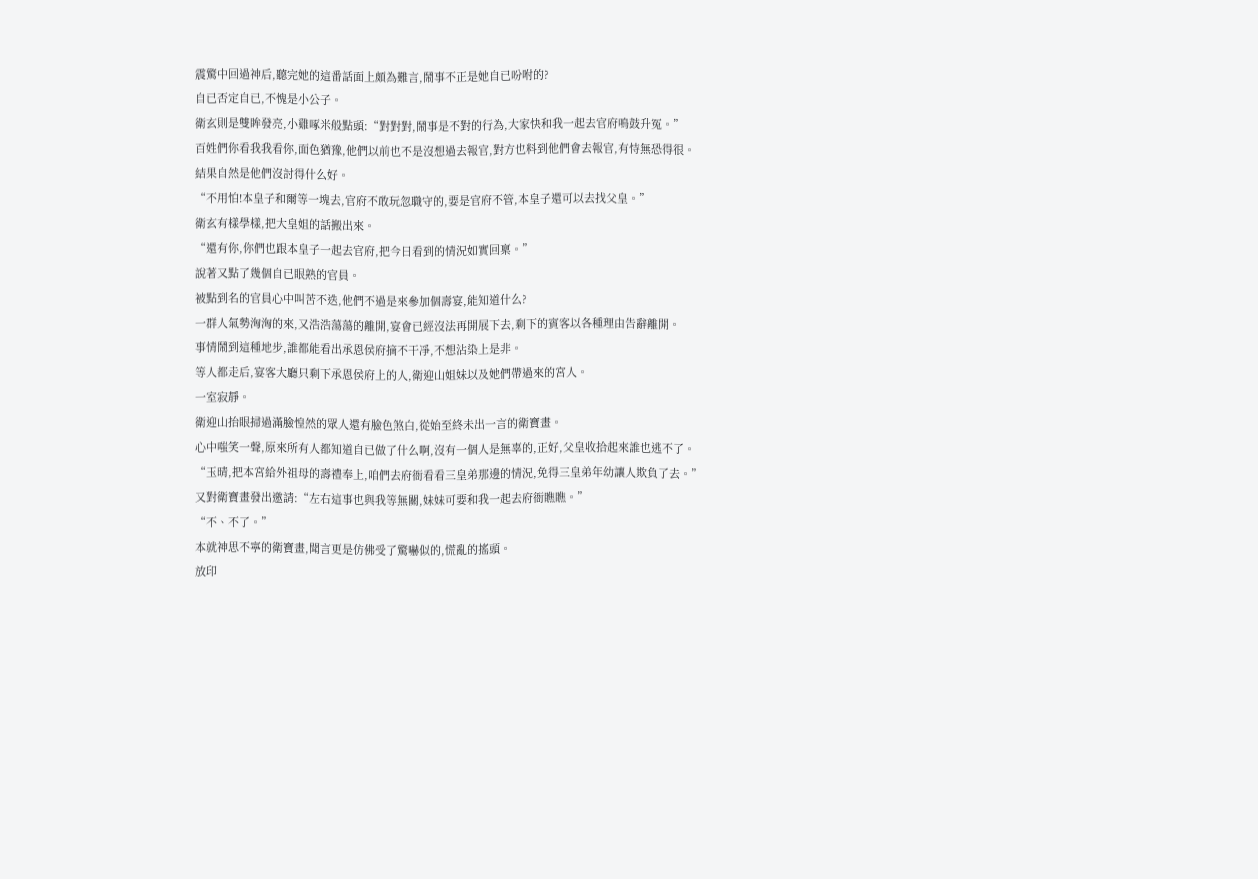震驚中回過神后,聽完她的這番話面上頗為難言,鬧事不正是她自已吩咐的?
自已否定自已,不愧是小公子。
衛玄則是雙眸發亮,小雞啄米般點頭:“對對對,鬧事是不對的行為,大家快和我一起去官府鳴鼓升冤。”
百姓們你看我我看你,面色猶豫,他們以前也不是沒想過去報官,對方也料到他們會去報官,有恃無恐得很。
結果自然是他們沒討得什么好。
“不用怕!本皇子和爾等一塊去,官府不敢玩忽職守的,要是官府不管,本皇子還可以去找父皇。”
衛玄有樣學樣,把大皇姐的話搬出來。
“還有你,你們也跟本皇子一起去官府,把今日看到的情況如實回稟。”
說著又點了幾個自已眼熟的官員。
被點到名的官員心中叫苦不迭,他們不過是來參加個壽宴,能知道什么?
一群人氣勢洶洶的來,又浩浩蕩蕩的離開,宴會已經沒法再開展下去,剩下的賓客以各種理由告辭離開。
事情鬧到這種地步,誰都能看出承恩侯府摘不干凈,不想沾染上是非。
等人都走后,宴客大廳只剩下承恩侯府上的人,衛迎山姐妹以及她們帶過來的宮人。
一室寂靜。
衛迎山抬眼掃過滿臉惶然的眾人還有臉色煞白,從始至終未出一言的衛寶畫。
心中嗤笑一聲,原來所有人都知道自已做了什么啊,沒有一個人是無辜的,正好,父皇收拾起來誰也逃不了。
“玉晴,把本宮給外祖母的壽禮奉上,咱們去府衙看看三皇弟那邊的情況,免得三皇弟年幼讓人欺負了去。”
又對衛寶畫發出邀請:“左右這事也與我等無關,妹妹可要和我一起去府衙瞧瞧。”
“不、不了。”
本就神思不寧的衛寶畫,聞言更是仿佛受了驚嚇似的,慌亂的搖頭。
放印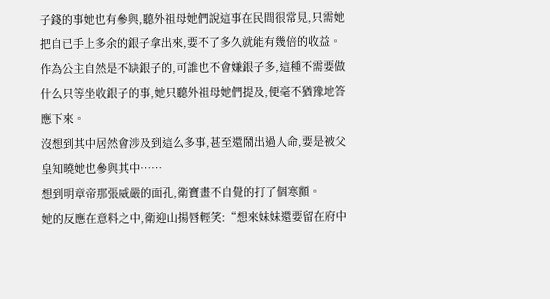子錢的事她也有參與,聽外祖母她們說這事在民間很常見,只需她把自已手上多余的銀子拿出來,要不了多久就能有幾倍的收益。
作為公主自然是不缺銀子的,可誰也不會嫌銀子多,這種不需要做什么只等坐收銀子的事,她只聽外祖母她們提及,便毫不猶豫地答應下來。
沒想到其中居然會涉及到這么多事,甚至還鬧出過人命,要是被父皇知曉她也參與其中……
想到明章帝那張威嚴的面孔,衛寶畫不自覺的打了個寒顫。
她的反應在意料之中,衛迎山揚唇輕笑:“想來妹妹還要留在府中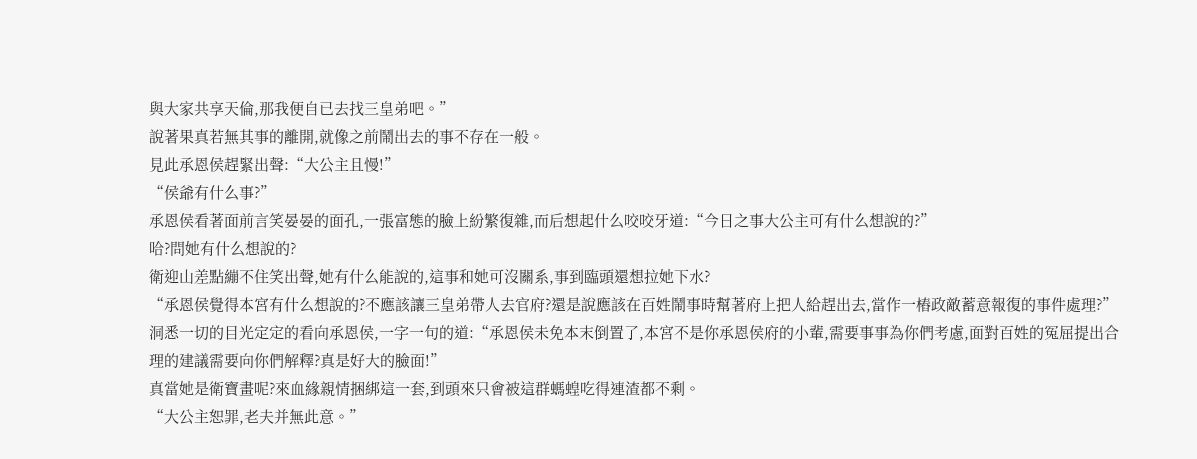與大家共享天倫,那我便自已去找三皇弟吧。”
說著果真若無其事的離開,就像之前鬧出去的事不存在一般。
見此承恩侯趕緊出聲:“大公主且慢!”
“侯爺有什么事?”
承恩侯看著面前言笑晏晏的面孔,一張富態的臉上紛繁復雜,而后想起什么咬咬牙道:“今日之事大公主可有什么想說的?”
哈?問她有什么想說的?
衛迎山差點繃不住笑出聲,她有什么能說的,這事和她可沒關系,事到臨頭還想拉她下水?
“承恩侯覺得本宮有什么想說的?不應該讓三皇弟帶人去官府?還是說應該在百姓鬧事時幫著府上把人給趕出去,當作一樁政敵蓄意報復的事件處理?”
洞悉一切的目光定定的看向承恩侯,一字一句的道:“承恩侯未免本末倒置了,本宮不是你承恩侯府的小輩,需要事事為你們考慮,面對百姓的冤屈提出合理的建議需要向你們解釋?真是好大的臉面!”
真當她是衛寶畫呢?來血緣親情捆綁這一套,到頭來只會被這群螞蝗吃得連渣都不剩。
“大公主恕罪,老夫并無此意。”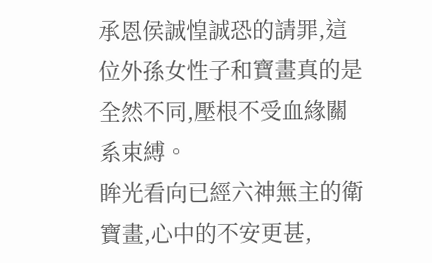承恩侯誠惶誠恐的請罪,這位外孫女性子和寶畫真的是全然不同,壓根不受血緣關系束縛。
眸光看向已經六神無主的衛寶畫,心中的不安更甚,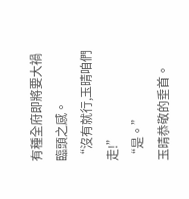有種全府即將要大禍臨頭之感。
“沒有就行,玉晴咱們走!”
“是。”
玉晴恭敬的垂首。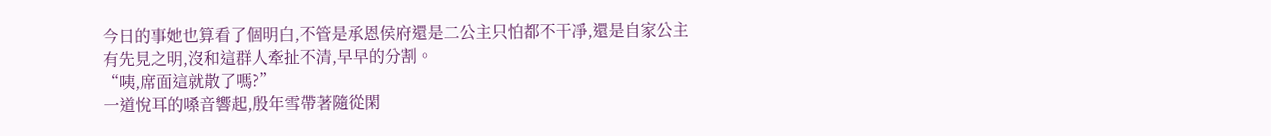今日的事她也算看了個明白,不管是承恩侯府還是二公主只怕都不干凈,還是自家公主有先見之明,沒和這群人牽扯不清,早早的分割。
“咦,席面這就散了嗎?”
一道悅耳的嗓音響起,殷年雪帶著隨從閑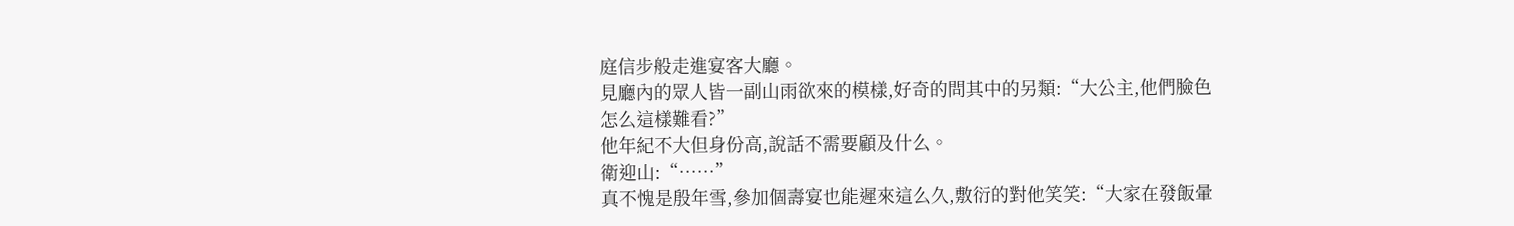庭信步般走進宴客大廳。
見廳內的眾人皆一副山雨欲來的模樣,好奇的問其中的另類:“大公主,他們臉色怎么這樣難看?”
他年紀不大但身份高,說話不需要顧及什么。
衛迎山:“……”
真不愧是殷年雪,參加個壽宴也能遲來這么久,敷衍的對他笑笑:“大家在發飯暈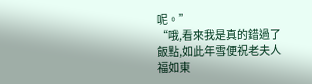呢。”
“哦,看來我是真的錯過了飯點,如此年雪便祝老夫人福如東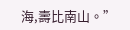海,壽比南山。”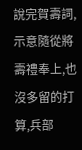說完賀壽詞,示意隨從將壽禮奉上,也沒多留的打算,兵部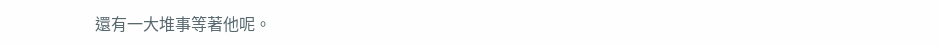還有一大堆事等著他呢。